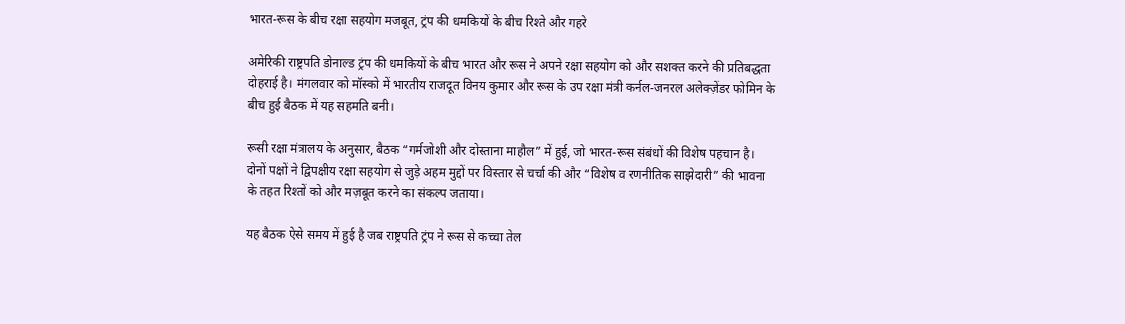भारत-रूस के बीच रक्षा सहयोग मजबूत, ट्रंप की धमकियों के बीच रिश्ते और गहरे

अमेरिकी राष्ट्रपति डोनाल्ड ट्रंप की धमकियों के बीच भारत और रूस ने अपने रक्षा सहयोग को और सशक्त करने की प्रतिबद्धता दोहराई है। मंगलवार को मॉस्को में भारतीय राजदूत विनय कुमार और रूस के उप रक्षा मंत्री कर्नल-जनरल अलेक्ज़ेंडर फोमिन के बीच हुई बैठक में यह सहमति बनी।

रूसी रक्षा मंत्रालय के अनुसार, बैठक “गर्मजोशी और दोस्ताना माहौल” में हुई, जो भारत-रूस संबंधों की विशेष पहचान है। दोनों पक्षों ने द्विपक्षीय रक्षा सहयोग से जुड़े अहम मुद्दों पर विस्तार से चर्चा की और “विशेष व रणनीतिक साझेदारी” की भावना के तहत रिश्तों को और मज़बूत करने का संकल्प जताया।

यह बैठक ऐसे समय में हुई है जब राष्ट्रपति ट्रंप ने रूस से कच्चा तेल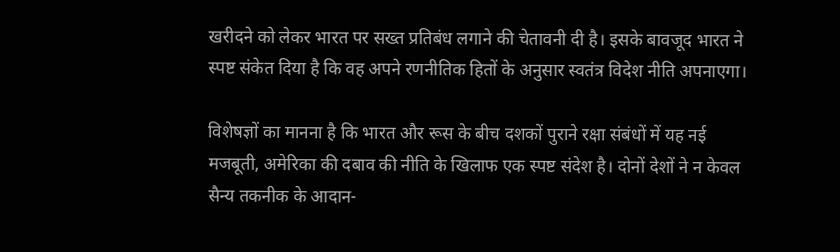खरीदने को लेकर भारत पर सख्त प्रतिबंध लगाने की चेतावनी दी है। इसके बावजूद भारत ने स्पष्ट संकेत दिया है कि वह अपने रणनीतिक हितों के अनुसार स्वतंत्र विदेश नीति अपनाएगा।

विशेषज्ञों का मानना है कि भारत और रूस के बीच दशकों पुराने रक्षा संबंधों में यह नई मजबूती, अमेरिका की दबाव की नीति के खिलाफ एक स्पष्ट संदेश है। दोनों देशों ने न केवल सैन्य तकनीक के आदान-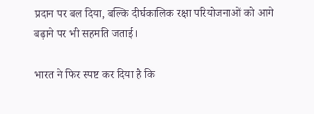प्रदान पर बल दिया, बल्कि दीर्घकालिक रक्षा परियोजनाओं को आगे बढ़ाने पर भी सहमति जताई।

भारत ने फिर स्पष्ट कर दिया है कि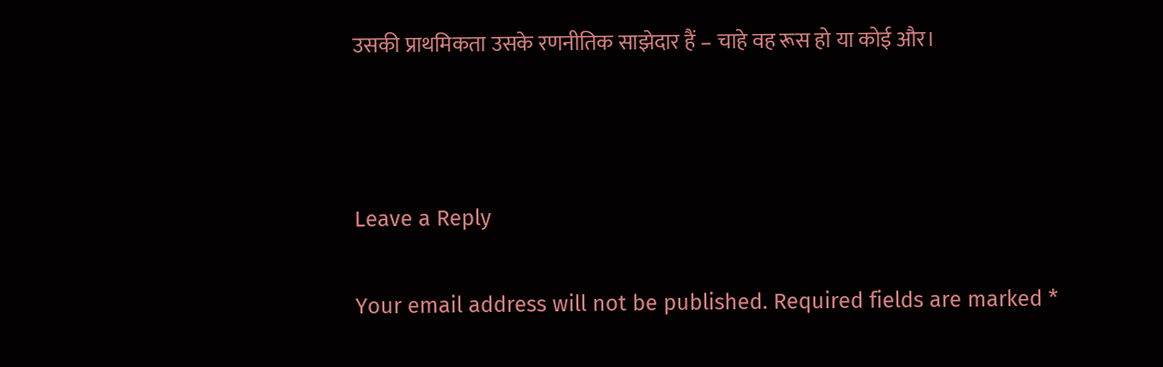उसकी प्राथमिकता उसके रणनीतिक साझेदार हैं – चाहे वह रूस हो या कोई और।



Leave a Reply

Your email address will not be published. Required fields are marked *